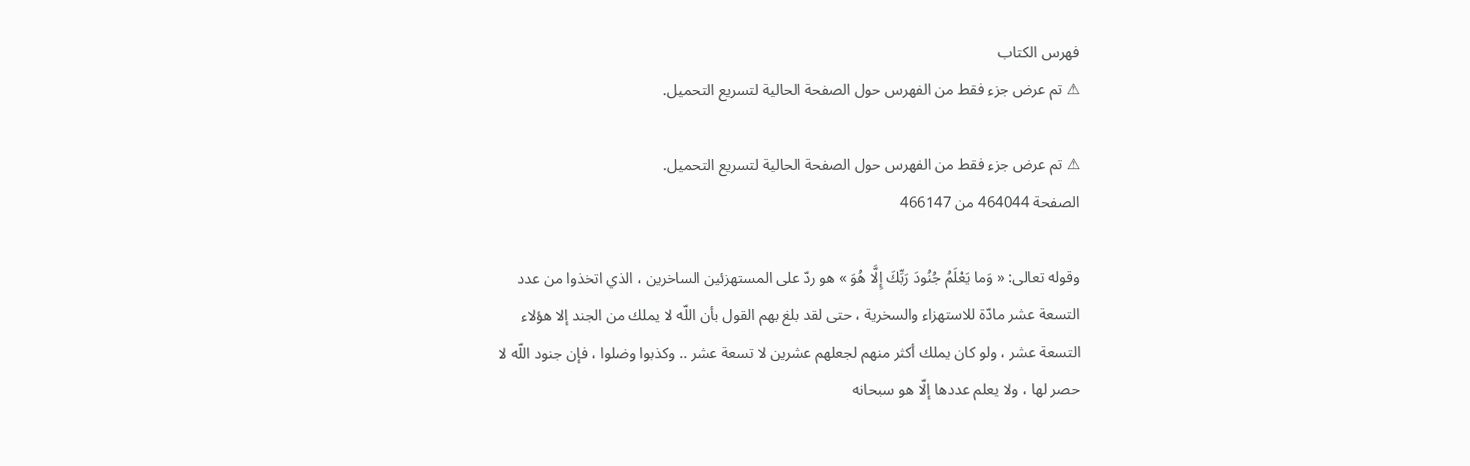فهرس الكتاب
⚠ تم عرض جزء فقط من الفهرس حول الصفحة الحالية لتسريع التحميل.

⚠ تم عرض جزء فقط من الفهرس حول الصفحة الحالية لتسريع التحميل.
الصفحة 464044 من 466147

وقوله تعالى: « وَما يَعْلَمُ جُنُودَ رَبِّكَ إِلَّا هُوَ » هو ردّ على المستهزئين الساخرين ، الذي اتخذوا من عدد التسعة عشر مادّة للاستهزاء والسخرية ، حتى لقد بلغ بهم القول بأن اللّه لا يملك من الجند إلا هؤلاء التسعة عشر ، ولو كان يملك أكثر منهم لجعلهم عشرين لا تسعة عشر .. وكذبوا وضلوا ، فإن جنود اللّه لا حصر لها ، ولا يعلم عددها إلّا هو سبحانه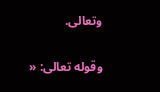وتعالى.

وقوله تعالى: «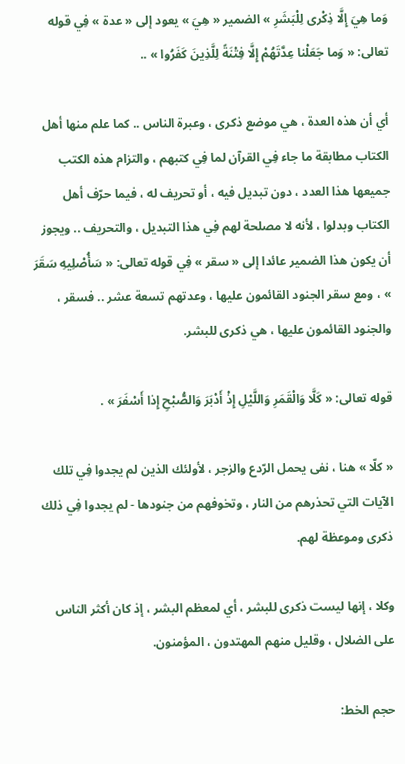وَما هِيَ إِلَّا ذِكْرى لِلْبَشَرِ » الضمير « هِيَ » يعود إلى « عدة » فِي قوله تعالى: « وَما جَعَلْنا عِدَّتَهُمْ إِلَّا فِتْنَةً لِلَّذِينَ كَفَرُوا » ..

أي أن هذه العدة ، هي موضع ذكرى ، وعبرة الناس .. كما علم منها أهل الكتاب مطابقة ما جاء فِي القرآن لما فِي كتبهم ، والتزام هذه الكتب جميعها هذا العدد ، دون تبديل فيه ، أو تحريف له ، فيما حرّف أهل الكتاب وبدلوا ، لأنه لا مصلحة لهم فِي هذا التبديل ، والتحريف .. ويجوز أن يكون هذا الضمير عائدا إلى « سقر » فِي قوله تعالى: « سَأُصْلِيهِ سَقَرَ » ، ومع سقر الجنود القائمون عليها ، وعدتهم تسعة عشر .. فسقر ، والجنود القائمون عليها ، هي ذكرى للبشر.

قوله تعالى: « كَلَّا وَالْقَمَرِ وَاللَّيْلِ إِذْ أَدْبَرَ وَالصُّبْحِ إِذا أَسْفَرَ » .

« كلّا » هنا ، نفى يحمل الرّدع والزجر ، لأولئك الذين لم يجدوا فِي تلك الآيات التي تحذرهم من النار ، وتخوفهم من جنودها - لم يجدوا فِي ذلك ذكرى وموعظة لهم.

وكلا ، إنها ليست ذكرى للبشر ، أي لمعظم البشر ، إذ كان أكثر الناس على الضلال ، وقليل منهم المهتدون ، المؤمنون.

حجم الخط: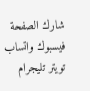شارك الصفحة
فيسبوك واتساب تويتر تليجرام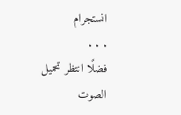انستجرام
. . .
فضلًا انتظر تحميل الصوت